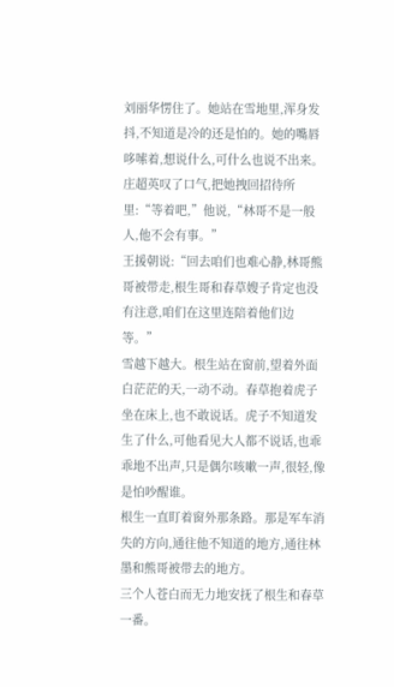刘丽华愣住了。她站在雪地里,浑身发抖,不知道是冷的还是怕的。她的嘴唇哆嗦着,想说什么,可什么也说不出来。
庄超英叹了口气,把她拽回招待所里:“等着吧,”他说,“林哥不是一般人,他不会有事。”
王援朝说:“回去咱们也难心静,林哥熊哥被带走,根生哥和春草嫂子肯定也没有注意,咱们在这里连陪着他们边等。”
雪越下越大。根生站在窗前,望着外面白茫茫的天,一动不动。春草抱着虎子坐在床上,也不敢说话。虎子不知道发生了什么,可他看见大人都不说话,也乖乖地不出声,只是偶尔咳嗽一声,很轻,像是怕吵醒谁。
根生一直盯着窗外那条路。那是军车消失的方向,通往他不知道的地方,通往林墨和熊哥被带去的地方。
三个人苍白而无力地安抚了根生和春草一番。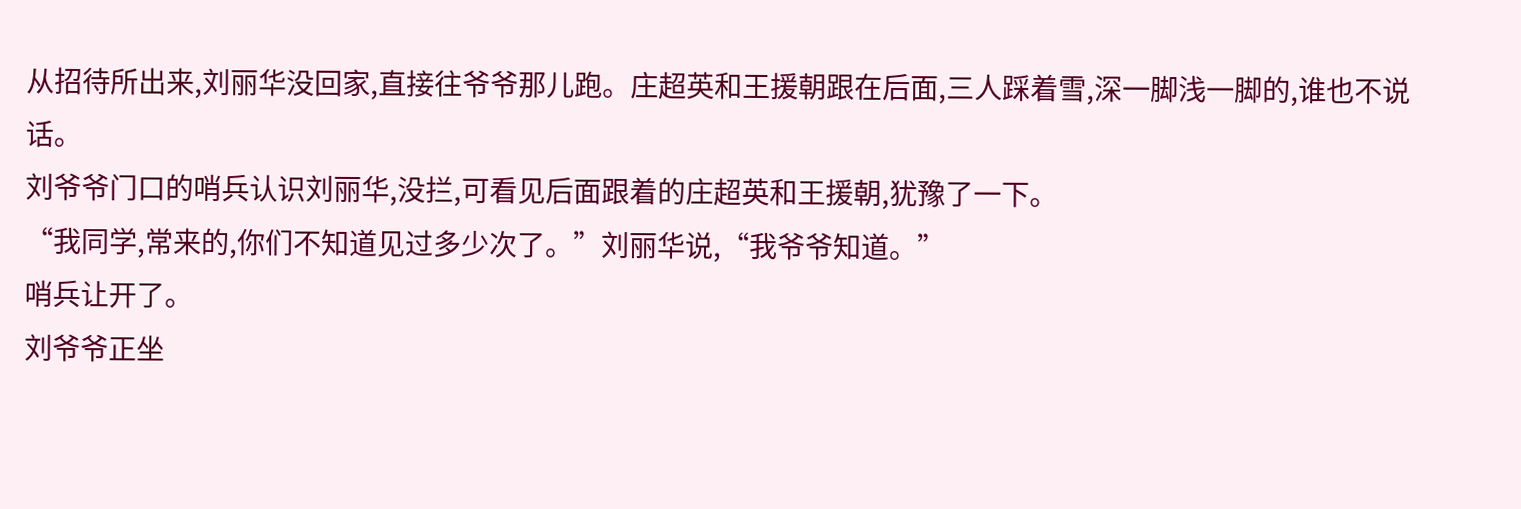从招待所出来,刘丽华没回家,直接往爷爷那儿跑。庄超英和王援朝跟在后面,三人踩着雪,深一脚浅一脚的,谁也不说话。
刘爷爷门口的哨兵认识刘丽华,没拦,可看见后面跟着的庄超英和王援朝,犹豫了一下。
“我同学,常来的,你们不知道见过多少次了。”刘丽华说,“我爷爷知道。”
哨兵让开了。
刘爷爷正坐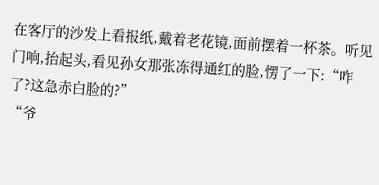在客厅的沙发上看报纸,戴着老花镜,面前摆着一杯茶。听见门响,抬起头,看见孙女那张冻得通红的脸,愣了一下:“咋了?这急赤白脸的?”
“爷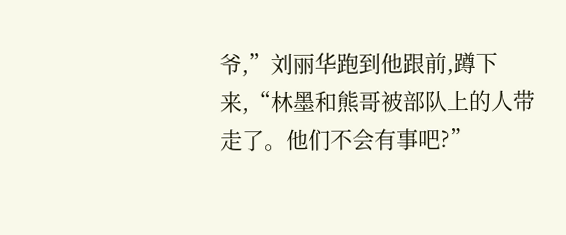爷,”刘丽华跑到他跟前,蹲下来,“林墨和熊哥被部队上的人带走了。他们不会有事吧?”